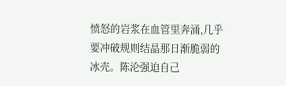愤怒的岩浆在血管里奔涌,几乎要冲破规则结晶那日渐脆弱的冰壳。陈沦强迫自己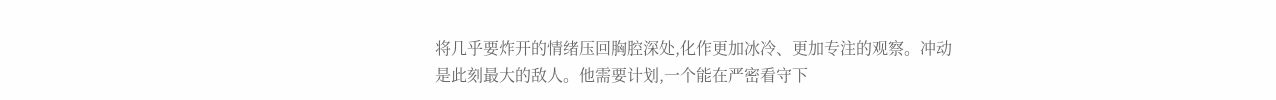将几乎要炸开的情绪压回胸腔深处,化作更加冰冷、更加专注的观察。冲动是此刻最大的敌人。他需要计划,一个能在严密看守下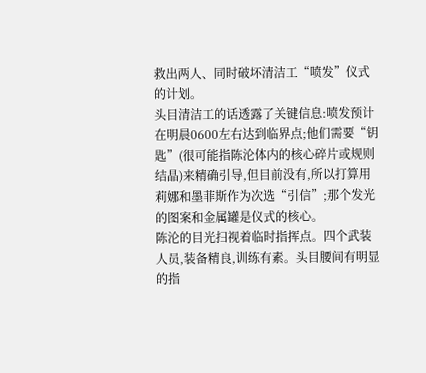救出两人、同时破坏清洁工“喷发”仪式的计划。
头目清洁工的话透露了关键信息:喷发预计在明晨0600左右达到临界点;他们需要“钥匙”(很可能指陈沦体内的核心碎片或规则结晶)来精确引导,但目前没有,所以打算用莉娜和墨菲斯作为次选“引信”;那个发光的图案和金属罐是仪式的核心。
陈沦的目光扫视着临时指挥点。四个武装人员,装备精良,训练有素。头目腰间有明显的指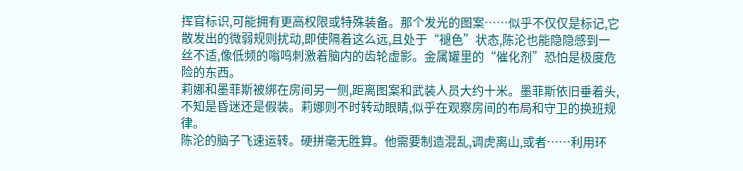挥官标识,可能拥有更高权限或特殊装备。那个发光的图案……似乎不仅仅是标记,它散发出的微弱规则扰动,即使隔着这么远,且处于“褪色”状态,陈沦也能隐隐感到一丝不适,像低频的嗡鸣刺激着脑内的齿轮虚影。金属罐里的“催化剂”恐怕是极度危险的东西。
莉娜和墨菲斯被绑在房间另一侧,距离图案和武装人员大约十米。墨菲斯依旧垂着头,不知是昏迷还是假装。莉娜则不时转动眼睛,似乎在观察房间的布局和守卫的换班规律。
陈沦的脑子飞速运转。硬拼毫无胜算。他需要制造混乱,调虎离山,或者……利用环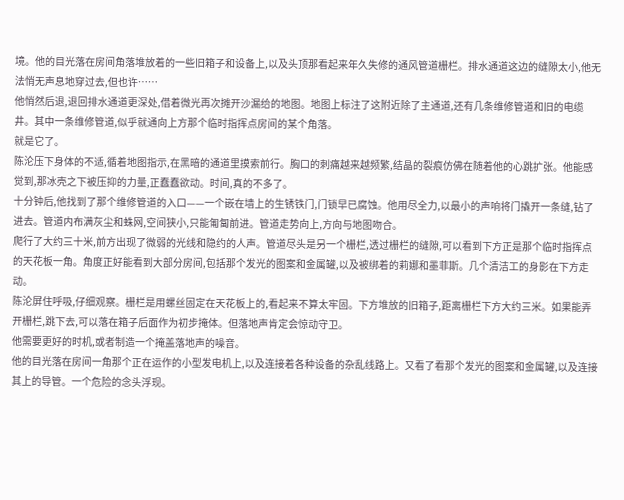境。他的目光落在房间角落堆放着的一些旧箱子和设备上,以及头顶那看起来年久失修的通风管道栅栏。排水通道这边的缝隙太小,他无法悄无声息地穿过去,但也许……
他悄然后退,退回排水通道更深处,借着微光再次摊开沙漏给的地图。地图上标注了这附近除了主通道,还有几条维修管道和旧的电缆井。其中一条维修管道,似乎就通向上方那个临时指挥点房间的某个角落。
就是它了。
陈沦压下身体的不适,循着地图指示,在黑暗的通道里摸索前行。胸口的刺痛越来越频繁,结晶的裂痕仿佛在随着他的心跳扩张。他能感觉到,那冰壳之下被压抑的力量,正蠢蠢欲动。时间,真的不多了。
十分钟后,他找到了那个维修管道的入口——一个嵌在墙上的生锈铁门,门锁早已腐蚀。他用尽全力,以最小的声响将门撬开一条缝,钻了进去。管道内布满灰尘和蛛网,空间狭小,只能匍匐前进。管道走势向上,方向与地图吻合。
爬行了大约三十米,前方出现了微弱的光线和隐约的人声。管道尽头是另一个栅栏,透过栅栏的缝隙,可以看到下方正是那个临时指挥点的天花板一角。角度正好能看到大部分房间,包括那个发光的图案和金属罐,以及被绑着的莉娜和墨菲斯。几个清洁工的身影在下方走动。
陈沦屏住呼吸,仔细观察。栅栏是用螺丝固定在天花板上的,看起来不算太牢固。下方堆放的旧箱子,距离栅栏下方大约三米。如果能弄开栅栏,跳下去,可以落在箱子后面作为初步掩体。但落地声肯定会惊动守卫。
他需要更好的时机,或者制造一个掩盖落地声的噪音。
他的目光落在房间一角那个正在运作的小型发电机上,以及连接着各种设备的杂乱线路上。又看了看那个发光的图案和金属罐,以及连接其上的导管。一个危险的念头浮现。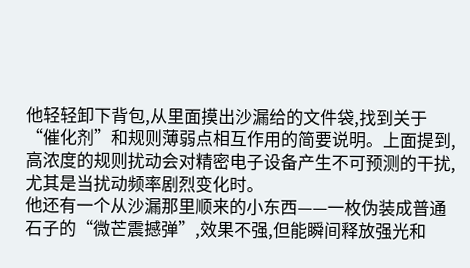他轻轻卸下背包,从里面摸出沙漏给的文件袋,找到关于“催化剂”和规则薄弱点相互作用的简要说明。上面提到,高浓度的规则扰动会对精密电子设备产生不可预测的干扰,尤其是当扰动频率剧烈变化时。
他还有一个从沙漏那里顺来的小东西——一枚伪装成普通石子的“微芒震撼弹”,效果不强,但能瞬间释放强光和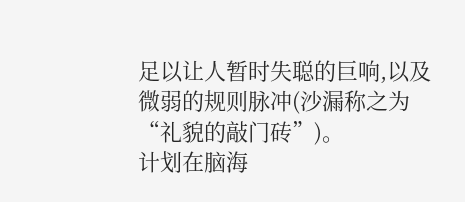足以让人暂时失聪的巨响,以及微弱的规则脉冲(沙漏称之为“礼貌的敲门砖”)。
计划在脑海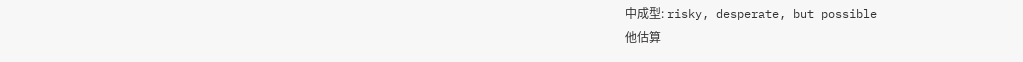中成型: risky, desperate, but possible
他估算